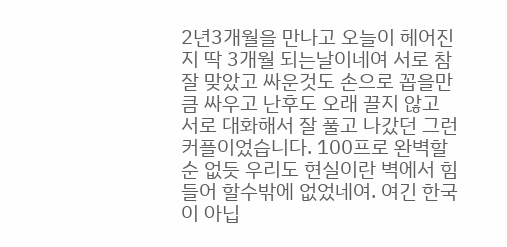2년3개월을 만나고 오늘이 헤어진지 딱 3개월 되는날이네여 서로 참 잘 맞았고 싸운것도 손으로 꼽을만큼 싸우고 난후도 오래 끌지 않고 서로 대화해서 잘 풀고 나갔던 그런 커플이었습니다. 100프로 완벽할순 없듯 우리도 현실이란 벽에서 힘들어 할수밖에 없었네여. 여긴 한국이 아닙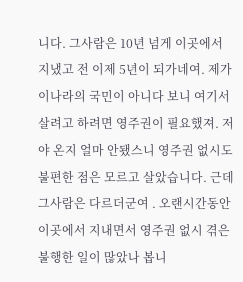니다. 그사람은 10년 넘게 이곳에서 지냈고 전 이제 5년이 되가네여. 제가 이나라의 국민이 아니다 보니 여기서 살려고 하려면 영주권이 필요했져. 저야 온지 얼마 안됐스니 영주권 없시도 불편한 점은 모르고 살았습니다. 근데 그사람은 다르더군여 . 오랜시간동안 이곳에서 지내면서 영주권 없시 겪은 불행한 일이 많았나 봅니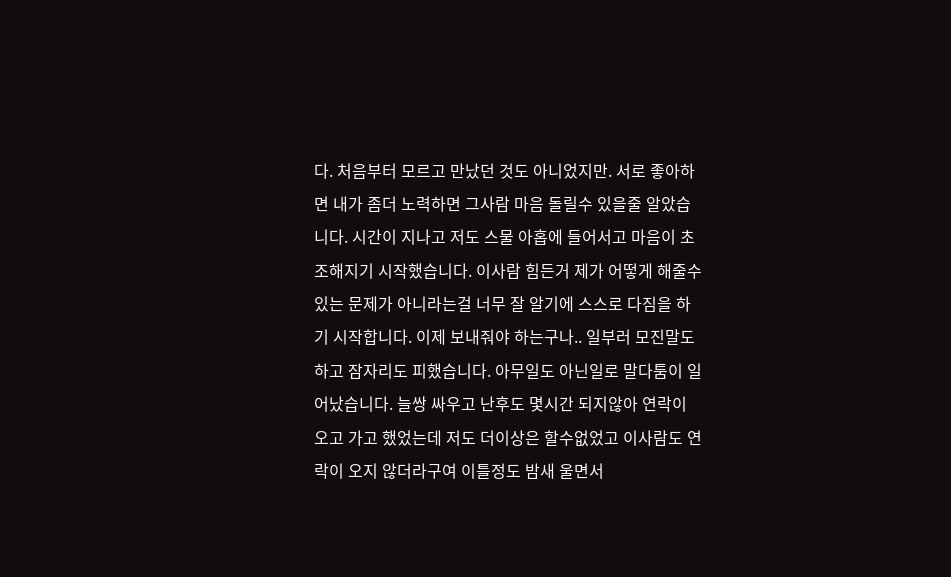다. 처음부터 모르고 만났던 것도 아니었지만. 서로 좋아하면 내가 좀더 노력하면 그사람 마음 돌릴수 있을줄 알았습니다. 시간이 지나고 저도 스물 아홉에 들어서고 마음이 초조해지기 시작했습니다. 이사람 힘든거 제가 어떻게 해줄수 있는 문제가 아니라는걸 너무 잘 알기에 스스로 다짐을 하기 시작합니다. 이제 보내줘야 하는구나.. 일부러 모진말도 하고 잠자리도 피했습니다. 아무일도 아닌일로 말다툼이 일어났습니다. 늘쌍 싸우고 난후도 몇시간 되지않아 연락이 오고 가고 했었는데 저도 더이상은 할수없었고 이사람도 연락이 오지 않더라구여 이틀정도 밤새 울면서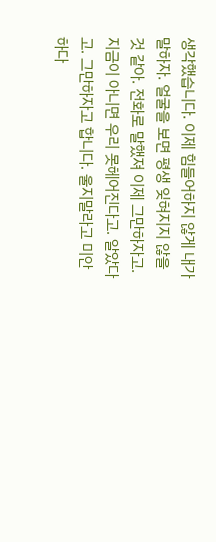생각했습니다. 이제 힘들어하지 않게 내가 말하자. 얼굴을 보면 평생 잊혀지지 않을것 같아. 전화로 말했져 이제 그만하자고. 지금이 아니면 우리 못헤어진다고. 알았다고. 그만하자고 합니다. 울지말라고 미안하다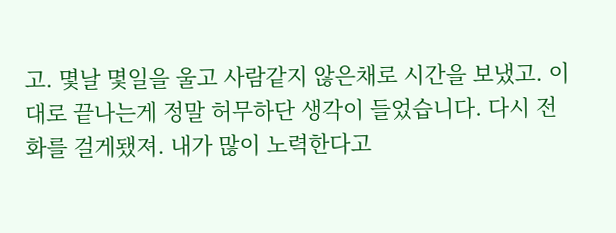고. 몇날 몇일을 울고 사람같지 않은채로 시간을 보냈고. 이대로 끝나는게 정말 허무하단 생각이 들었습니다. 다시 전화를 걸게됐져. 내가 많이 노력한다고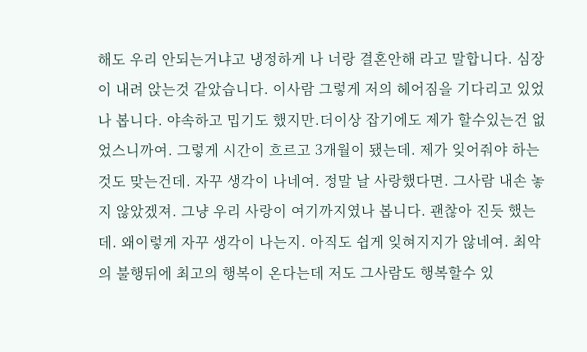해도 우리 안되는거냐고 냉정하게 나 너랑 결혼안해 라고 말합니다. 심장이 내려 앉는것 같았습니다. 이사람 그렇게 저의 헤어짐을 기다리고 있었나 봅니다. 야속하고 밉기도 했지만.더이상 잡기에도 제가 할수있는건 없었스니까여. 그렇게 시간이 흐르고 3개월이 됐는데. 제가 잊어줘야 하는것도 맞는건데. 자꾸 생각이 나네여. 정말 날 사랑했다면. 그사람 내손 놓지 않았겠져. 그냥 우리 사랑이 여기까지였나 봅니다. 괜찮아 진듯 했는데. 왜이렇게 자꾸 생각이 나는지. 아직도 쉽게 잊혀지지가 않네여. 최악의 불행뒤에 최고의 행복이 온다는데 저도 그사람도 행복할수 있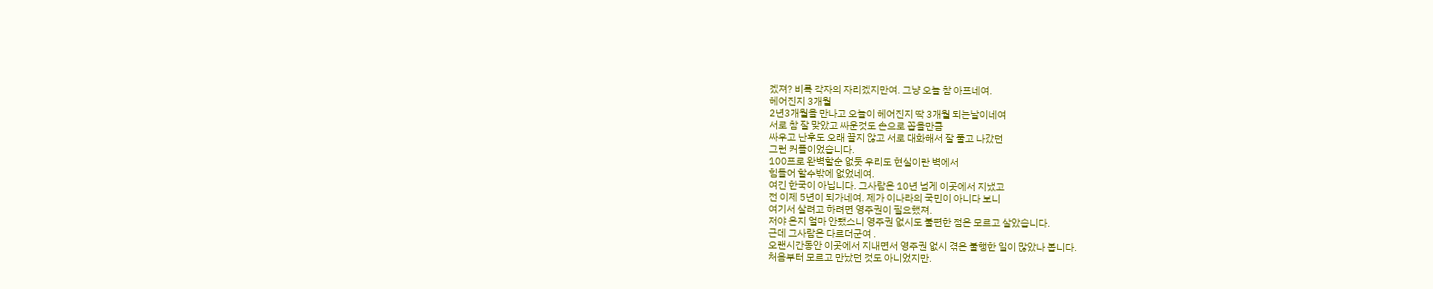겠져? 비록 각자의 자리겠지만여. 그냥 오늘 참 아프네여.
헤어진지 3개월
2년3개월을 만나고 오늘이 헤어진지 딱 3개월 되는날이네여
서로 참 잘 맞았고 싸운것도 손으로 꼽을만큼
싸우고 난후도 오래 끌지 않고 서로 대화해서 잘 풀고 나갔던
그런 커플이었습니다.
100프로 완벽할순 없듯 우리도 현실이란 벽에서
힘들어 할수밖에 없었네여.
여긴 한국이 아닙니다. 그사람은 10년 넘게 이곳에서 지냈고
전 이제 5년이 되가네여. 제가 이나라의 국민이 아니다 보니
여기서 살려고 하려면 영주권이 필요했져.
저야 온지 얼마 안됐스니 영주권 없시도 불편한 점은 모르고 살았습니다.
근데 그사람은 다르더군여 .
오랜시간동안 이곳에서 지내면서 영주권 없시 겪은 불행한 일이 많았나 봅니다.
처음부터 모르고 만났던 것도 아니었지만.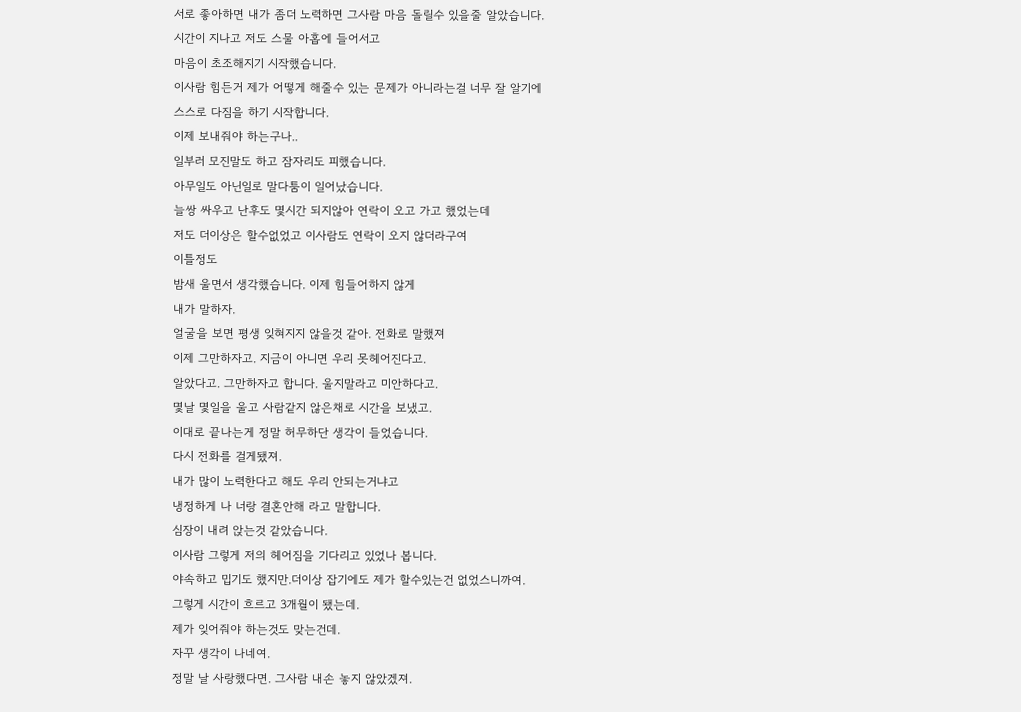서로 좋아하면 내가 좀더 노력하면 그사람 마음 돌릴수 있을줄 알았습니다.
시간이 지나고 저도 스물 아홉에 들어서고
마음이 초조해지기 시작했습니다.
이사람 힘든거 제가 어떻게 해줄수 있는 문제가 아니라는걸 너무 잘 알기에
스스로 다짐을 하기 시작합니다.
이제 보내줘야 하는구나..
일부러 모진말도 하고 잠자리도 피했습니다.
아무일도 아닌일로 말다툼이 일어났습니다.
늘쌍 싸우고 난후도 몇시간 되지않아 연락이 오고 가고 했었는데
저도 더이상은 할수없었고 이사람도 연락이 오지 않더라구여
이틀정도
밤새 울면서 생각했습니다. 이제 힘들어하지 않게
내가 말하자.
얼굴을 보면 평생 잊혀지지 않을것 같아. 전화로 말했져
이제 그만하자고. 지금이 아니면 우리 못헤어진다고.
알았다고. 그만하자고 합니다. 울지말라고 미안하다고.
몇날 몇일을 울고 사람같지 않은채로 시간을 보냈고.
이대로 끝나는게 정말 허무하단 생각이 들었습니다.
다시 전화를 걸게됐져.
내가 많이 노력한다고 해도 우리 안되는거냐고
냉정하게 나 너랑 결혼안해 라고 말합니다.
심장이 내려 앉는것 같았습니다.
이사람 그렇게 저의 헤어짐을 기다리고 있었나 봅니다.
야속하고 밉기도 했지만.더이상 잡기에도 제가 할수있는건 없었스니까여.
그렇게 시간이 흐르고 3개월이 됐는데.
제가 잊어줘야 하는것도 맞는건데.
자꾸 생각이 나네여.
정말 날 사랑했다면. 그사람 내손 놓지 않았겠져.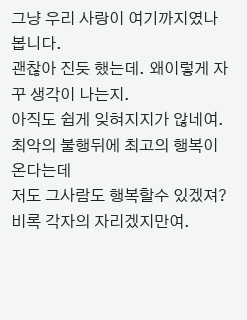그냥 우리 사랑이 여기까지였나 봅니다.
괜찮아 진듯 했는데. 왜이렇게 자꾸 생각이 나는지.
아직도 쉽게 잊혀지지가 않네여.
최악의 불행뒤에 최고의 행복이 온다는데
저도 그사람도 행복할수 있겠져?
비록 각자의 자리겠지만여.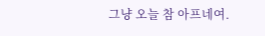그냥 오늘 참 아프네여.